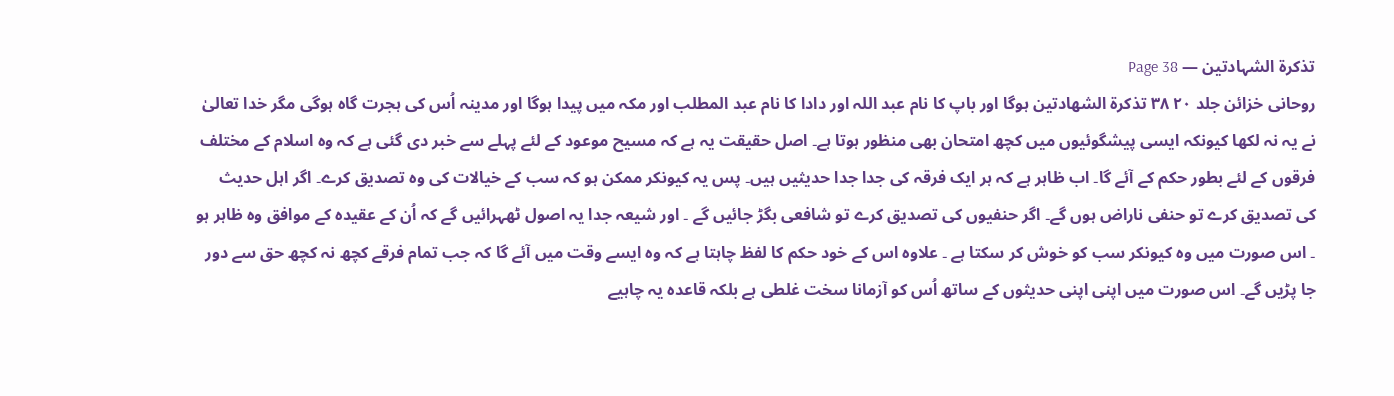تذکرة الشہادتین — Page 38
روحانی خزائن جلد ۲۰ ٣٨ تذكرة الشهادتين ہوگا اور باپ کا نام عبد اللہ اور دادا کا نام عبد المطلب اور مکہ میں پیدا ہوگا اور مدینہ اُس کی ہجرت گاہ ہوگی مگر خدا تعالیٰ نے یہ نہ لکھا کیونکہ ایسی پیشگوئیوں میں کچھ امتحان بھی منظور ہوتا ہے۔ اصل حقیقت یہ ہے کہ مسیح موعود کے لئے پہلے سے خبر دی گئی ہے کہ وہ اسلام کے مختلف فرقوں کے لئے بطور حکم کے آئے گا۔ اب ظاہر ہے کہ ہر ایک فرقہ کی جدا جدا حدیثیں ہیں۔ پس یہ کیونکر ممکن ہو کہ سب کے خیالات کی وہ تصدیق کرے۔ اگر اہل حدیث کی تصدیق کرے تو حنفی ناراض ہوں گے۔ اگر حنفیوں کی تصدیق کرے تو شافعی بگڑ جائیں گے ۔ اور شیعہ جدا یہ اصول ٹھہرائیں گے کہ اُن کے عقیدہ کے موافق وہ ظاہر ہو ۔ اس صورت میں وہ کیونکر سب کو خوش کر سکتا ہے ۔ علاوہ اس کے خود حکم کا لفظ چاہتا ہے کہ وہ ایسے وقت میں آئے گا کہ جب تمام فرقے کچھ نہ کچھ حق سے دور جا پڑیں گے۔ اس صورت میں اپنی اپنی حدیثوں کے ساتھ اُس کو آزمانا سخت غلطی ہے بلکہ قاعدہ یہ چاہیے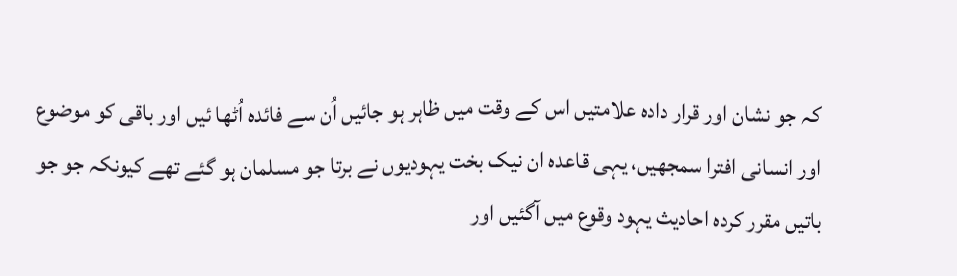کہ جو نشان اور قرار داده علامتیں اس کے وقت میں ظاہر ہو جائیں اُن سے فائدہ اُٹھا ئیں اور باقی کو موضوع اور انسانی افترا سمجھیں، یہی قاعدہ ان نیک بخت یہودیوں نے برتا جو مسلمان ہو گئے تھے کیونکہ جو جو باتیں مقرر کردہ احادیث یہود وقوع میں آگئیں اور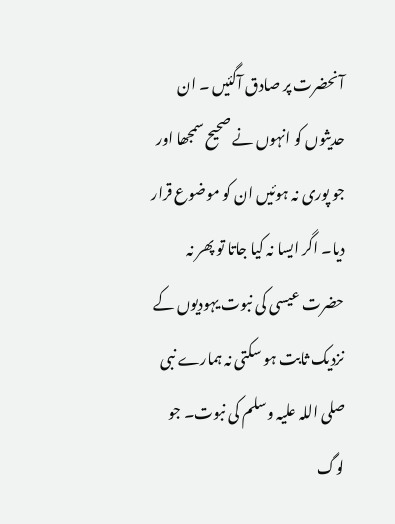آنحضرت پر صادق آگئیں ۔ ان حدیثوں کو انہوں نے صحیح سمجھا اور جو پوری نہ ہوئیں ان کو موضوع قرار دیا۔ اگر ایسا نہ کیا جاتا تو پھر نہ حضرت عیسی کی نبوت یہودیوں کے نزدیک ثابت ہو سکتی نہ ہمارے نبی صلی اللہ علیہ وسلم کی نبوت۔ جو لوگ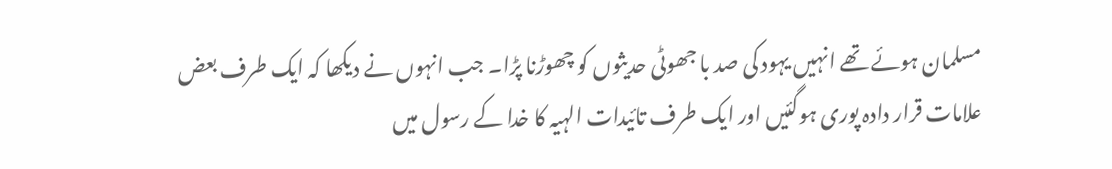مسلمان ہوئے تھے انہیں یہود کی صد با جھوٹی حدیثوں کو چھوڑنا پڑا۔ جب انہوں نے دیکھا کہ ایک طرف بعض علامات قرار دادہ پوری ہوگئیں اور ایک طرف تائیدات الہیہ کا خدا کے رسول میں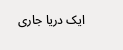ایک دریا جاری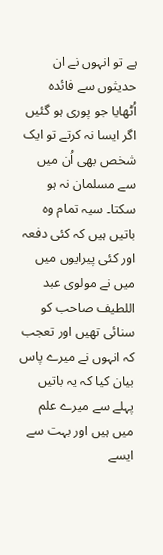ہے تو انہوں نے ان حدیثوں سے فائدہ اُٹھایا جو پوری ہو گئیں اگر ایسا نہ کرتے تو ایک شخص بھی اُن میں سے مسلمان نہ ہو سکتا۔ سیہ تمام وہ باتیں ہیں کہ کئی دفعہ اور کئی پیرایوں میں میں نے مولوی عبد اللطیف صاحب کو سنائی تھیں اور تعجب کہ انہوں نے میرے پاس بیان کیا کہ یہ باتیں پہلے سے میرے علم میں ہیں اور بہت سے ایسے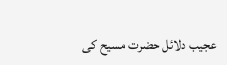عجیب دلائل حضرت مسیح کی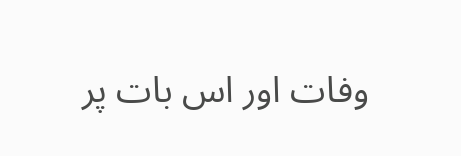وفات اور اس بات پر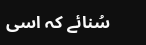سُنائے کہ اسی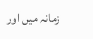زمانہ میں اور